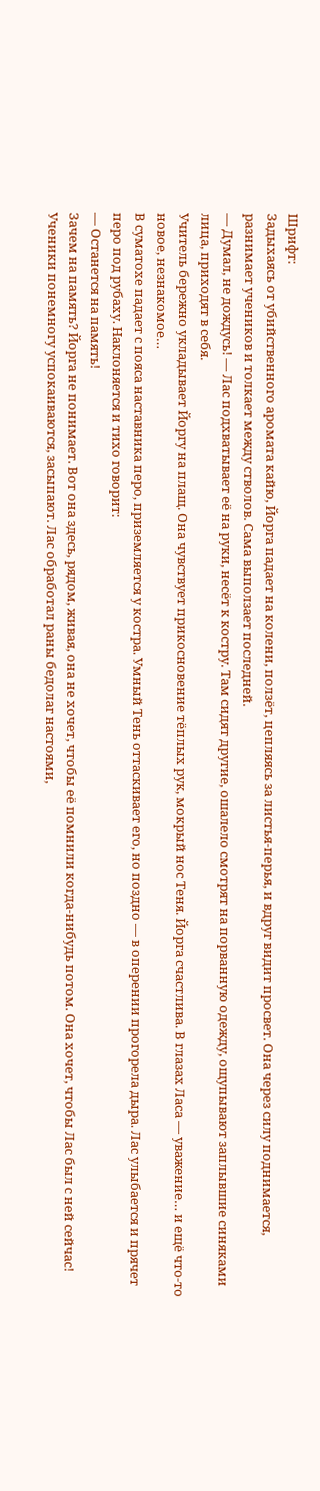Шрифт:
Задыхаясь от убийственного аромата кайю, Йорга падает на колени, ползёт, цепляясь за листья-перья, и вдруг видит просвет. Она через силу поднимается, разнимает учеников и толкает между стволов. Сама выползает последней.
— Думал, не дождусь! — Лас подхватывает её на руки, несёт к костру. Там сидят другие, ошалело смотрят на порванную одежду, ощупывают заплывшие синяками лица, приходят в себя.
Учитель бережно укладывает Йоргу на плащ. Она чувствует прикосновение тёплых рук, мокрый нос Теня. Йорга счастлива. В глазах Ласа — уважение… и ещё что-то новое, незнакомое…
В суматохе падает с пояса наставника перо, приземляется у костра. Умный Тень оттаскивает его, но поздно — в оперении прогорела дыра. Лас улыбается и прячет перо под рубаху. Наклоняется и тихо говорит:
— Останется на память!
Зачем на память? Йорга не понимает. Вот она здесь, рядом, живая, она не хочет, чтобы её помнили когда-нибудь потом. Она хочет, чтобы Лас был с ней сейчас!
Ученики понемногу успокаиваются, засыпают. Лас обработал раны бедолаг настоями,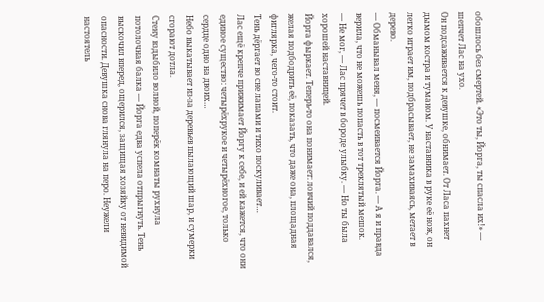обошлось без смертей. «Это ты, Йорга, ты спасла их!» — шепчет Лас на ухо.
Он подсаживается к девушке, обнимает. От Ласа пахнет дымом костра и туманом. У наставника в руке её нож, он легко играет им, подбрасывает, не замахиваясь, метает в дерево.
— Обманывал меня, — посмеивается Йорга. — А я и правда верила, что не можешь попасть в тот треклятый мешок.
— Не мог, — Лас прячет в бороде улыбку. — Но ты была хорошей наставницей.
Йорга фыркает. Теперь-то она понимает: ловчий поддавался, желая подбодрить её, показать, что даже она, площадная фиглярка, чего-то стоит.
Тень дёргает во сне лапами и тихо поскуливает…
Лас ещё крепче прижимает Йоргу к себе, и ей кажется, что они единое существо: четырёхрукое и четырёхногое, только сердце одно на двоих…
Небо выкатывает из-за деревьев пылающий шар, и сумерки сгорают дотла.
Стену вздыбило волной, поперёк комнаты рухнула потолочная балка — Йорга едва успела отпрыгнуть. Тень выскочил вперед, ощерился, защищая хозяйку от невидимой опасности. Девушка снова глянула на перо. Неужели настоятель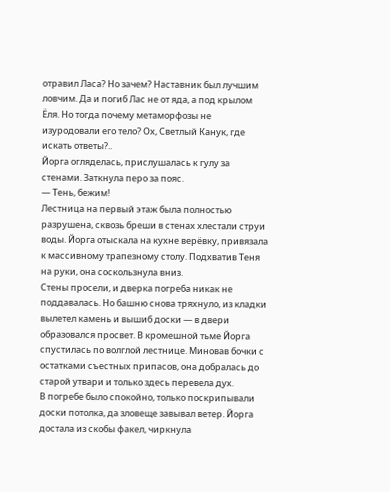отравил Ласа? Но зачем? Наставник был лучшим ловчим. Да и погиб Лас не от яда, а под крылом Ёля. Но тогда почему метаморфозы не изуродовали его тело? Ох, Светлый Канук, где искать ответы?..
Йорга огляделась, прислушалась к гулу за стенами. Заткнула перо за пояс.
— Тень, бежим!
Лестница на первый этаж была полностью разрушена, сквозь бреши в стенах хлестали струи воды. Йорга отыскала на кухне верёвку, привязала к массивному трапезному столу. Подхватив Теня на руки, она соскользнула вниз.
Стены просели, и дверка погреба никак не поддавалась. Но башню снова тряхнуло, из кладки вылетел камень и вышиб доски — в двери образовался просвет. В кромешной тьме Йорга спустилась по волглой лестнице. Миновав бочки с остатками съестных припасов, она добралась до старой утвари и только здесь перевела дух.
В погребе было спокойно, только поскрипывали доски потолка, да зловеще завывал ветер. Йорга достала из скобы факел, чиркнула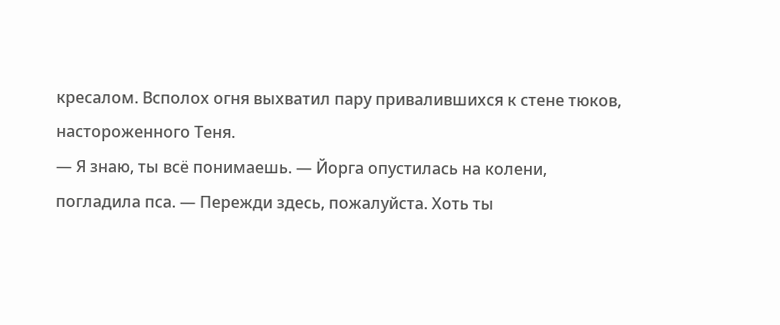кресалом. Всполох огня выхватил пару привалившихся к стене тюков, настороженного Теня.
— Я знаю, ты всё понимаешь. — Йорга опустилась на колени, погладила пса. — Пережди здесь, пожалуйста. Хоть ты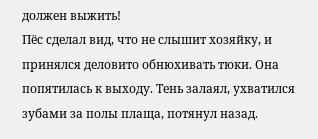должен выжить!
Пёс сделал вид, что не слышит хозяйку, и принялся деловито обнюхивать тюки. Она попятилась к выходу. Тень залаял, ухватился зубами за полы плаща, потянул назад.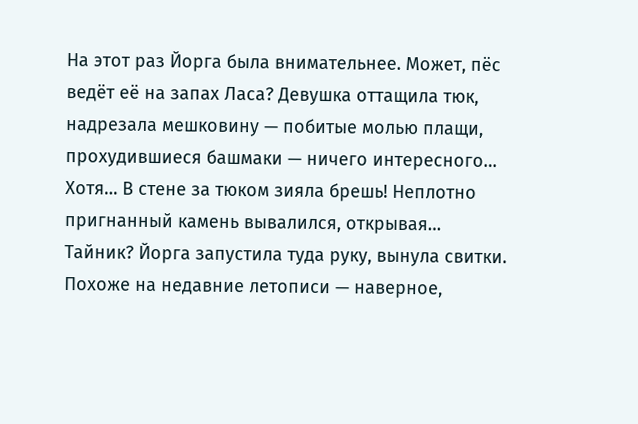На этот раз Йорга была внимательнее. Может, пёс ведёт её на запах Ласа? Девушка оттащила тюк, надрезала мешковину — побитые молью плащи, прохудившиеся башмаки — ничего интересного… Хотя… В стене за тюком зияла брешь! Неплотно пригнанный камень вывалился, открывая… Тайник? Йорга запустила туда руку, вынула свитки. Похоже на недавние летописи — наверное,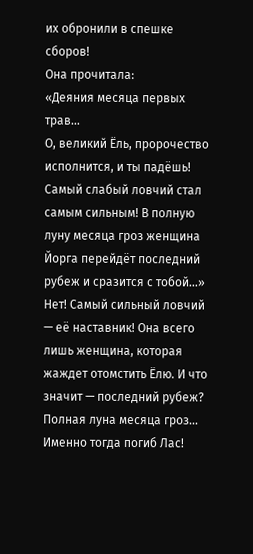их обронили в спешке сборов!
Она прочитала:
«Деяния месяца первых трав…
О, великий Ёль, пророчество исполнится, и ты падёшь! Самый слабый ловчий стал самым сильным! В полную луну месяца гроз женщина Йорга перейдёт последний рубеж и сразится с тобой…»
Нет! Самый сильный ловчий — её наставник! Она всего лишь женщина, которая жаждет отомстить Ёлю. И что значит — последний рубеж? Полная луна месяца гроз… Именно тогда погиб Лас!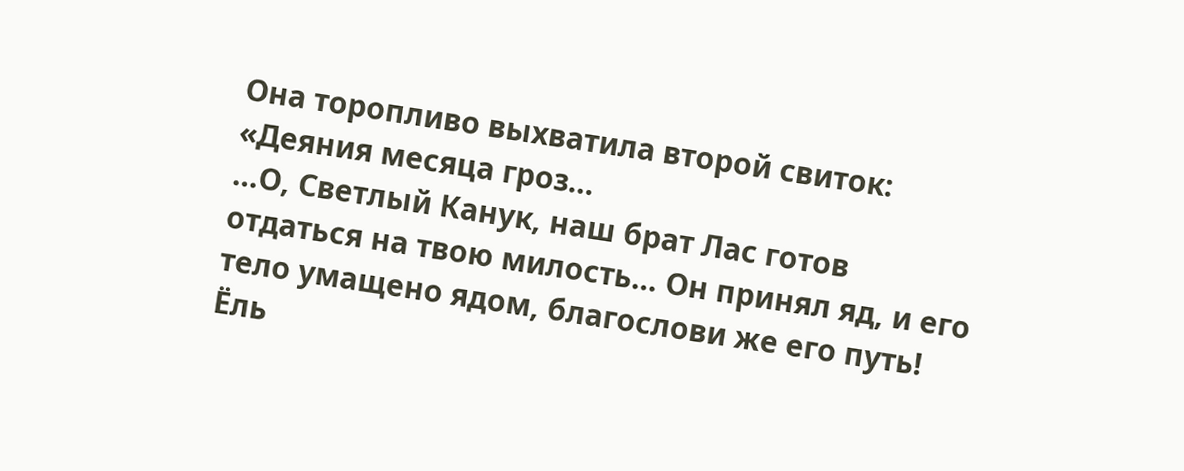Она торопливо выхватила второй свиток:
«Деяния месяца гроз…
…О, Светлый Канук, наш брат Лас готов отдаться на твою милость… Он принял яд, и его тело умащено ядом, благослови же его путь! Ёль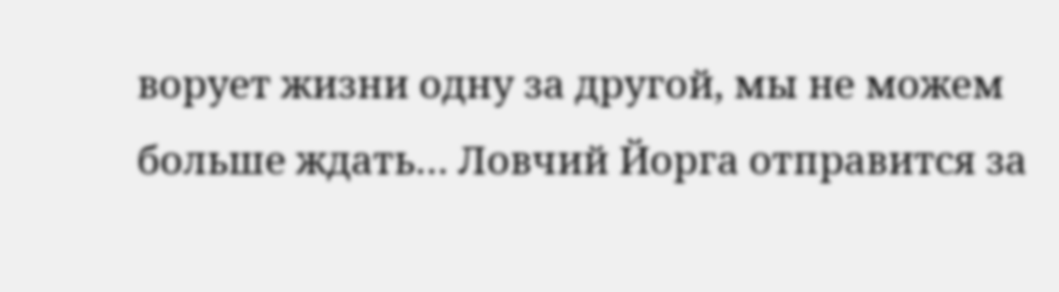ворует жизни одну за другой, мы не можем больше ждать… Ловчий Йорга отправится за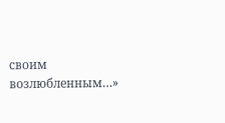своим возлюбленным…»